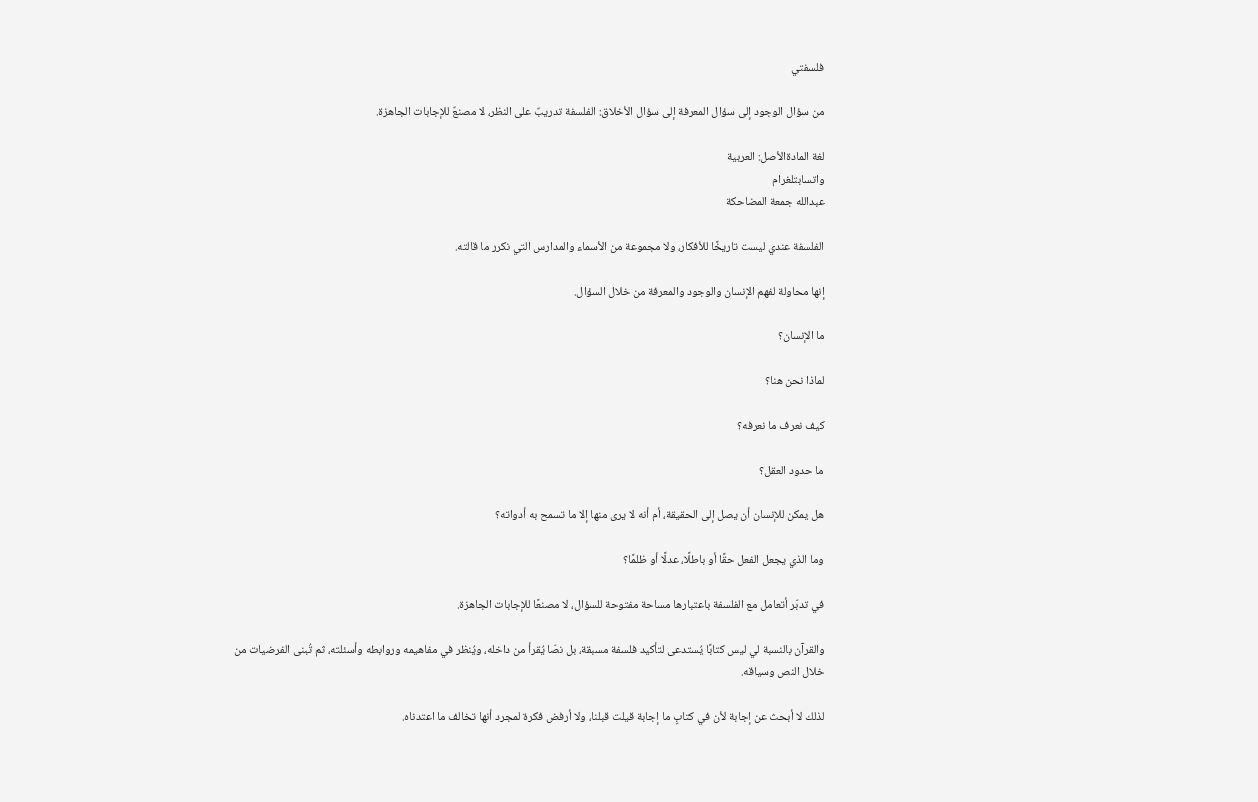فلسفتي

من سؤال الوجود إلى سؤال المعرفة إلى سؤال الأخلاق: الفلسفة تدريبٌ على النظر، لا مصنعٌ للإجابات الجاهزة.

لغة المادةالأصل: العربية
واتسابتلغرام
عبدالله جمعة المضاحكة

الفلسفة عندي ليست تاريخًا للأفكار، ولا مجموعة من الأسماء والمدارس التي نكرر ما قالته.

إنها محاولة لفهم الإنسان والوجود والمعرفة من خلال السؤال.

ما الإنسان؟

لماذا نحن هنا؟

كيف نعرف ما نعرفه؟

ما حدود العقل؟

هل يمكن للإنسان أن يصل إلى الحقيقة، أم أنه لا يرى منها إلا ما تسمح به أدواته؟

وما الذي يجعل الفعل حقًا أو باطلًا، عدلًا أو ظلمًا؟

في تدبّر أتعامل مع الفلسفة باعتبارها مساحة مفتوحة للسؤال، لا مصنعًا للإجابات الجاهزة.

والقرآن بالنسبة لي ليس كتابًا يُستدعى لتأكيد فلسفة مسبقة، بل نصّا يُقرأ من داخله، ويُنظر في مفاهيمه وروابطه وأسئلته، ثم تُبنى الفرضيات من خلال النص وسياقه.

لذلك لا أبحث عن إجابة لأن في كتابٍ ما إجابة قيلت قبلنا، ولا أرفض فكرة لمجرد أنها تخالف ما اعتدناه.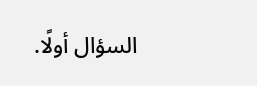السؤال أولًا.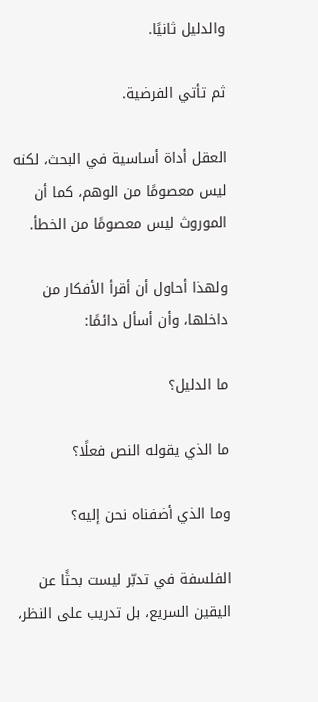والدليل ثانيًا.

ثم تأتي الفرضية.

العقل أداة أساسية في البحث، لكنه ليس معصومًا من الوهم، كما أن الموروث ليس معصومًا من الخطأ.

ولهذا أحاول أن أقرأ الأفكار من داخلها، وأن أسأل دائمًا:

ما الدليل؟

ما الذي يقوله النص فعلًا؟

وما الذي أضفناه نحن إليه؟

الفلسفة في تدبّر ليست بحثًا عن اليقين السريع، بل تدريب على النظر،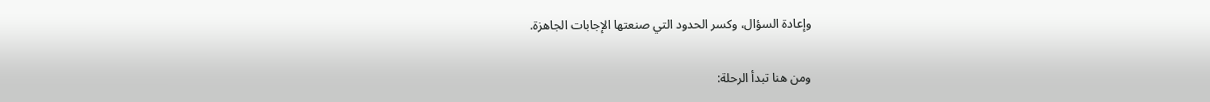وإعادة السؤال، وكسر الحدود التي صنعتها الإجابات الجاهزة.

ومن هنا تبدأ الرحلة: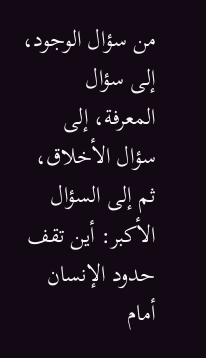من سؤال الوجود، إلى سؤال المعرفة، إلى سؤال الأخلاق، ثم إلى السؤال الأكبر: أين تقف حدود الإنسان أمام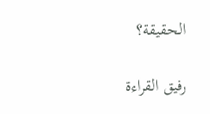الحقيقة؟

رفيق القراءة